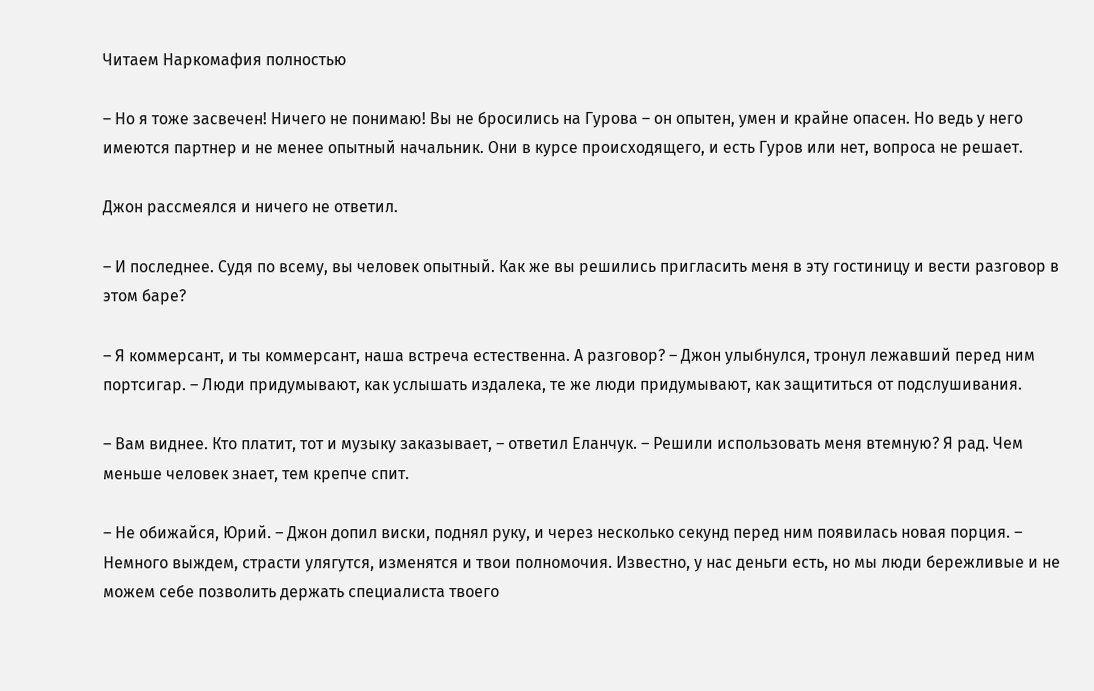Читаем Наркомафия полностью

– Но я тоже засвечен! Ничего не понимаю! Вы не бросились на Гурова – он опытен, умен и крайне опасен. Но ведь у него имеются партнер и не менее опытный начальник. Они в курсе происходящего, и есть Гуров или нет, вопроса не решает.

Джон рассмеялся и ничего не ответил.

– И последнее. Судя по всему, вы человек опытный. Как же вы решились пригласить меня в эту гостиницу и вести разговор в этом баре?

– Я коммерсант, и ты коммерсант, наша встреча естественна. А разговор? – Джон улыбнулся, тронул лежавший перед ним портсигар. – Люди придумывают, как услышать издалека, те же люди придумывают, как защититься от подслушивания.

– Вам виднее. Кто платит, тот и музыку заказывает, – ответил Еланчук. – Решили использовать меня втемную? Я рад. Чем меньше человек знает, тем крепче спит.

– Не обижайся, Юрий. – Джон допил виски, поднял руку, и через несколько секунд перед ним появилась новая порция. – Немного выждем, страсти улягутся, изменятся и твои полномочия. Известно, у нас деньги есть, но мы люди бережливые и не можем себе позволить держать специалиста твоего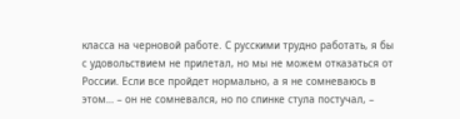класса на черновой работе. С русскими трудно работать, я бы с удовольствием не прилетал, но мы не можем отказаться от России. Если все пройдет нормально, а я не сомневаюсь в этом… – он не сомневался, но по спинке стула постучал, –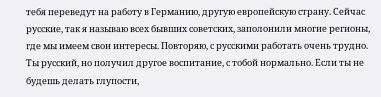тебя переведут на работу в Германию, другую европейскую страну. Сейчас русские, так я называю всех бывших советских, заполонили многие регионы, где мы имеем свои интересы. Повторяю, с русскими работать очень трудно. Ты русский, но получил другое воспитание, с тобой нормально. Если ты не будешь делать глупости,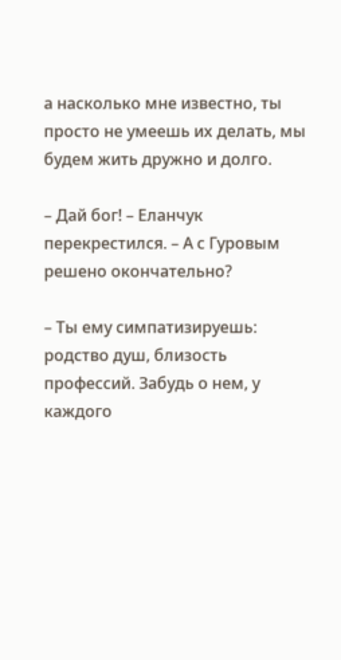а насколько мне известно, ты просто не умеешь их делать, мы будем жить дружно и долго.

– Дай бог! – Еланчук перекрестился. – А с Гуровым решено окончательно?

– Ты ему симпатизируешь: родство душ, близость профессий. Забудь о нем, у каждого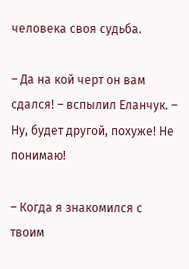человека своя судьба.

– Да на кой черт он вам сдался! – вспылил Еланчук. – Ну, будет другой, похуже! Не понимаю!

– Когда я знакомился с твоим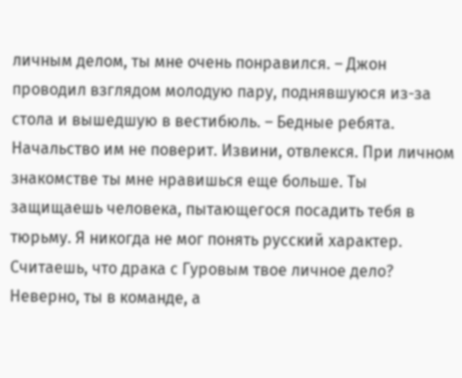личным делом, ты мне очень понравился. – Джон проводил взглядом молодую пару, поднявшуюся из-за стола и вышедшую в вестибюль. – Бедные ребята. Начальство им не поверит. Извини, отвлекся. При личном знакомстве ты мне нравишься еще больше. Ты защищаешь человека, пытающегося посадить тебя в тюрьму. Я никогда не мог понять русский характер. Считаешь, что драка с Гуровым твое личное дело? Неверно, ты в команде, а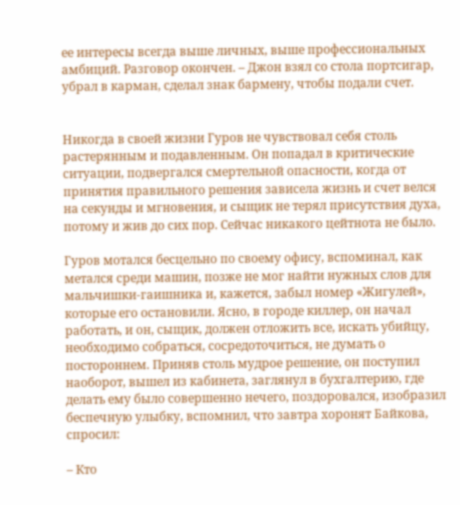ее интересы всегда выше личных, выше профессиональных амбиций. Разговор окончен. – Джон взял со стола портсигар, убрал в карман, сделал знак бармену, чтобы подали счет.


Никогда в своей жизни Гуров не чувствовал себя столь растерянным и подавленным. Он попадал в критические ситуации, подвергался смертельной опасности, когда от принятия правильного решения зависела жизнь и счет велся на секунды и мгновения, и сыщик не терял присутствия духа, потому и жив до сих пор. Сейчас никакого цейтнота не было.

Гуров мотался бесцельно по своему офису, вспоминал, как метался среди машин, позже не мог найти нужных слов для мальчишки-гаишника и, кажется, забыл номер «Жигулей», которые его остановили. Ясно, в городе киллер, он начал работать, и он, сыщик, должен отложить все, искать убийцу, необходимо собраться, сосредоточиться, не думать о постороннем. Приняв столь мудрое решение, он поступил наоборот, вышел из кабинета, заглянул в бухгалтерию, где делать ему было совершенно нечего, поздоровался, изобразил беспечную улыбку, вспомнил, что завтра хоронят Байкова, спросил:

– Кто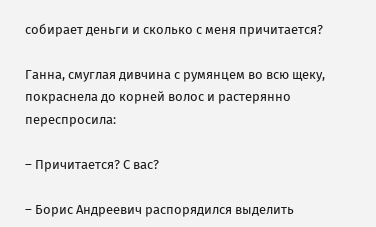собирает деньги и сколько с меня причитается?

Ганна, смуглая дивчина с румянцем во всю щеку, покраснела до корней волос и растерянно переспросила:

– Причитается? С вас?

– Борис Андреевич распорядился выделить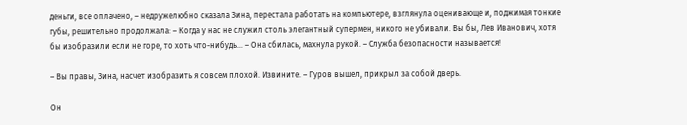деньги, все оплачено, – недружелюбно сказала Зина, перестала работать на компьютере, взглянула оценивающе и, поджимая тонкие губы, решительно продолжала: – Когда у нас не служил столь элегантный супермен, никого не убивали. Вы бы, Лев Иванович, хотя бы изобразили если не горе, то хоть что-нибудь… – Она сбилась, махнула рукой. – Служба безопасности называется!

– Вы правы, Зина, насчет изобразить я совсем плохой. Извините. – Гуров вышел, прикрыл за собой дверь.

Он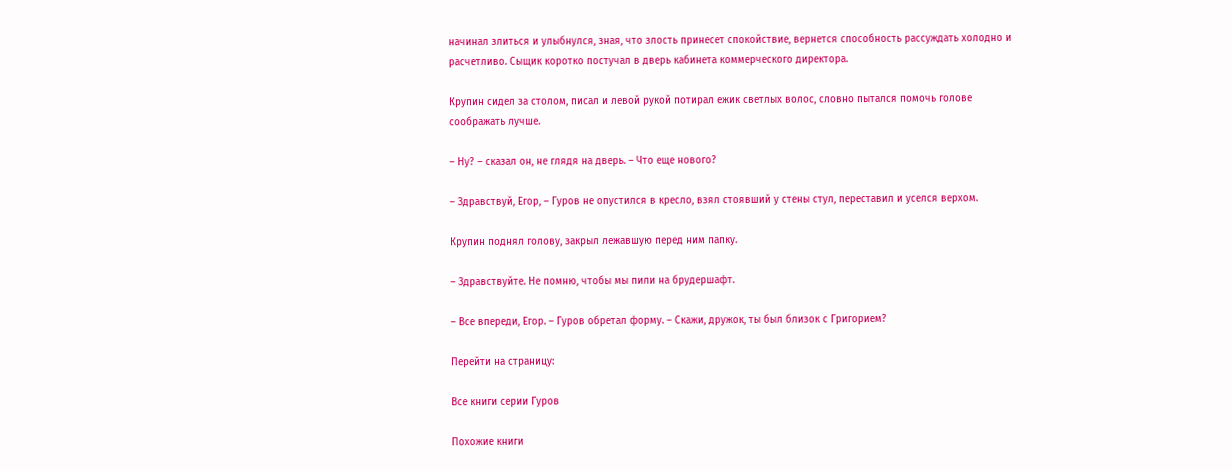начинал злиться и улыбнулся, зная, что злость принесет спокойствие, вернется способность рассуждать холодно и расчетливо. Сыщик коротко постучал в дверь кабинета коммерческого директора.

Крупин сидел за столом, писал и левой рукой потирал ежик светлых волос, словно пытался помочь голове соображать лучше.

– Ну? – сказал он, не глядя на дверь. – Что еще нового?

– Здравствуй, Егор, – Гуров не опустился в кресло, взял стоявший у стены стул, переставил и уселся верхом.

Крупин поднял голову, закрыл лежавшую перед ним папку.

– Здравствуйте. Не помню, чтобы мы пили на брудершафт.

– Все впереди, Егор. – Гуров обретал форму. – Скажи, дружок, ты был близок с Григорием?

Перейти на страницу:

Все книги серии Гуров

Похожие книги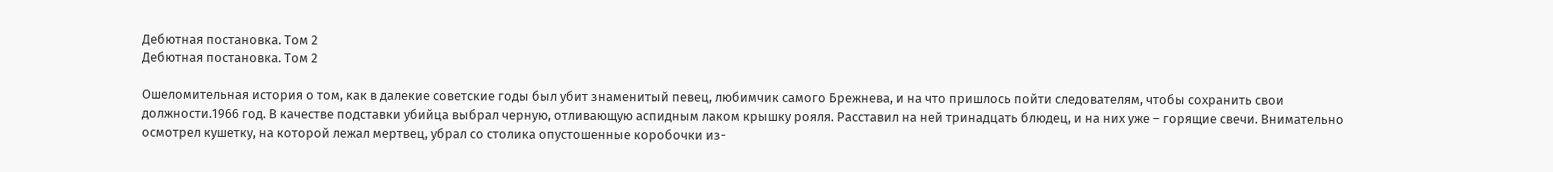Дебютная постановка. Том 2
Дебютная постановка. Том 2

Ошеломительная история о том, как в далекие советские годы был убит знаменитый певец, любимчик самого Брежнева, и на что пришлось пойти следователям, чтобы сохранить свои должности.1966 год. В качестве подставки убийца выбрал черную, отливающую аспидным лаком крышку рояля. Расставил на ней тринадцать блюдец, и на них уже – горящие свечи. Внимательно осмотрел кушетку, на которой лежал мертвец, убрал со столика опустошенные коробочки из-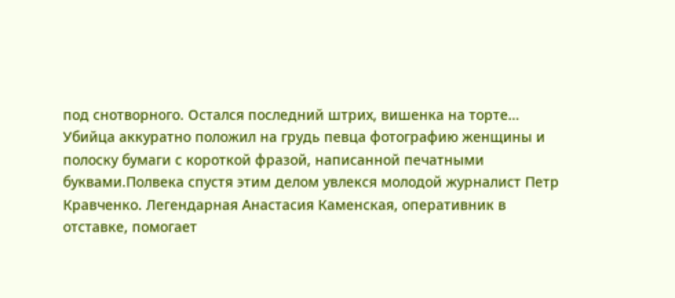под снотворного. Остался последний штрих, вишенка на торте… Убийца аккуратно положил на грудь певца фотографию женщины и полоску бумаги с короткой фразой, написанной печатными буквами.Полвека спустя этим делом увлекся молодой журналист Петр Кравченко. Легендарная Анастасия Каменская, оперативник в отставке, помогает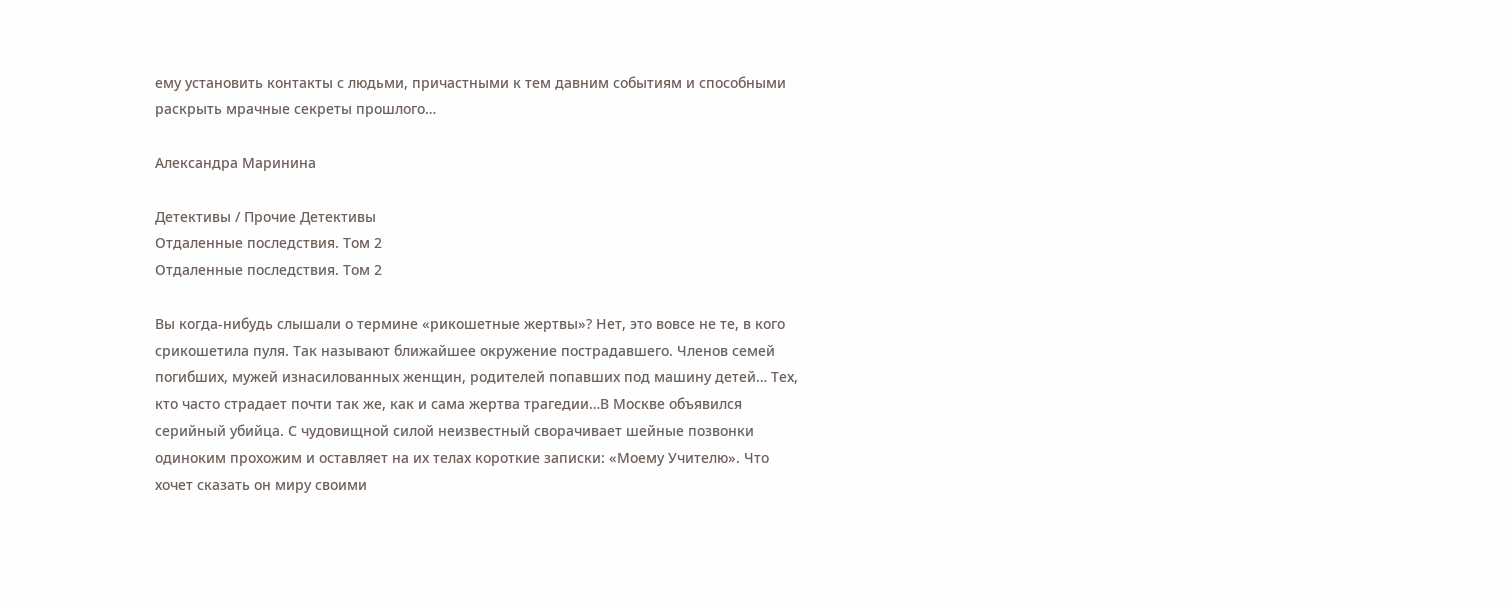ему установить контакты с людьми, причастными к тем давним событиям и способными раскрыть мрачные секреты прошлого…

Александра Маринина

Детективы / Прочие Детективы
Отдаленные последствия. Том 2
Отдаленные последствия. Том 2

Вы когда-нибудь слышали о термине «рикошетные жертвы»? Нет, это вовсе не те, в кого срикошетила пуля. Так называют ближайшее окружение пострадавшего. Членов семей погибших, мужей изнасилованных женщин, родителей попавших под машину детей… Тех, кто часто страдает почти так же, как и сама жертва трагедии…В Москве объявился серийный убийца. С чудовищной силой неизвестный сворачивает шейные позвонки одиноким прохожим и оставляет на их телах короткие записки: «Моему Учителю». Что хочет сказать он миру своими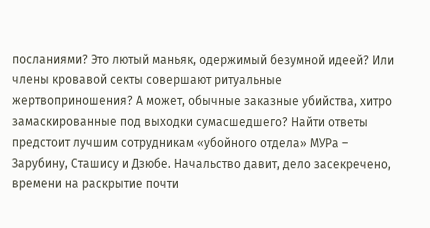посланиями? Это лютый маньяк, одержимый безумной идеей? Или члены кровавой секты совершают ритуальные жертвоприношения? А может, обычные заказные убийства, хитро замаскированные под выходки сумасшедшего? Найти ответы предстоит лучшим сотрудникам «убойного отдела» МУРа – Зарубину, Сташису и Дзюбе. Начальство давит, дело засекречено, времени на раскрытие почти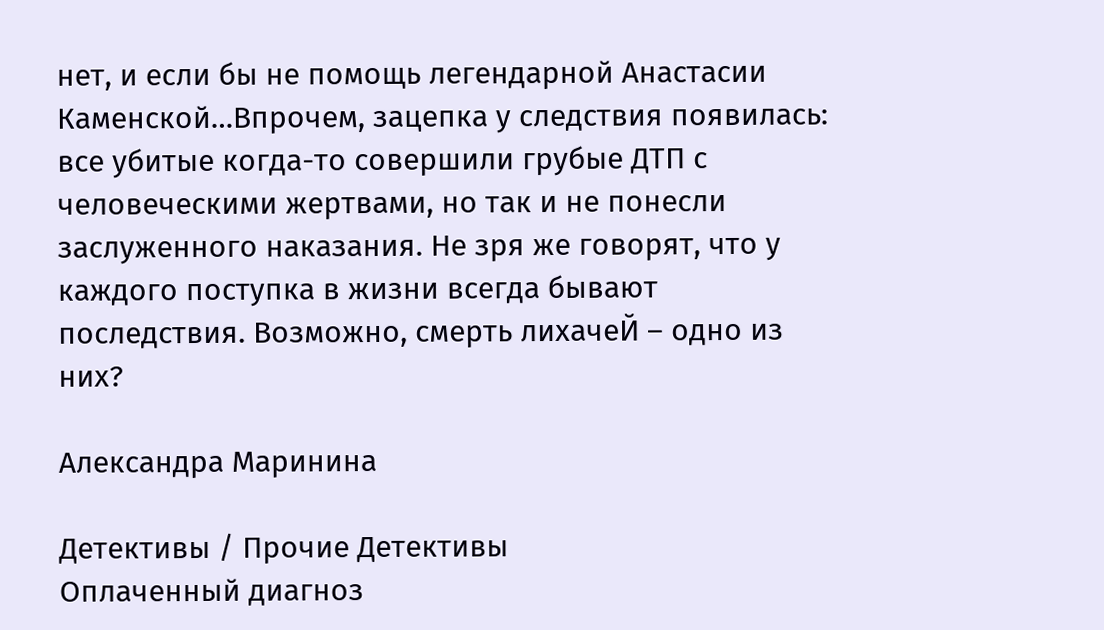нет, и если бы не помощь легендарной Анастасии Каменской…Впрочем, зацепка у следствия появилась: все убитые когда-то совершили грубые ДТП с человеческими жертвами, но так и не понесли заслуженного наказания. Не зря же говорят, что у каждого поступка в жизни всегда бывают последствия. Возможно, смерть лихачеЙ – одно из них?

Александра Маринина

Детективы / Прочие Детективы
Оплаченный диагноз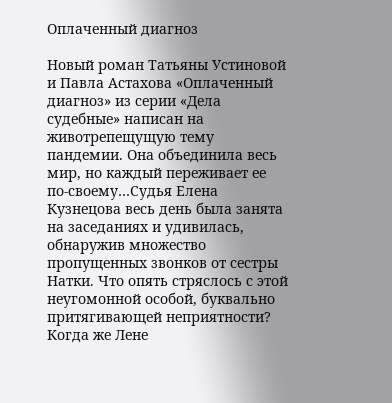Оплаченный диагноз

Новый роман Татьяны Устиновой и Павла Астахова «Оплаченный диагноз» из серии «Дела судебные» написан на животрепещущую тему пандемии. Она объединила весь мир, но каждый переживает ее по-своему…Судья Елена Кузнецова весь день была занята на заседаниях и удивилась, обнаружив множество пропущенных звонков от сестры Натки. Что опять стряслось с этой неугомонной особой, буквально притягивающей неприятности? Когда же Лене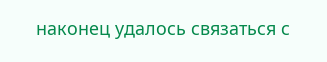наконец удалось связаться с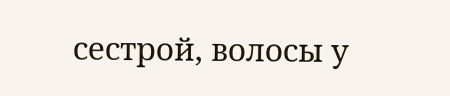сестрой, волосы у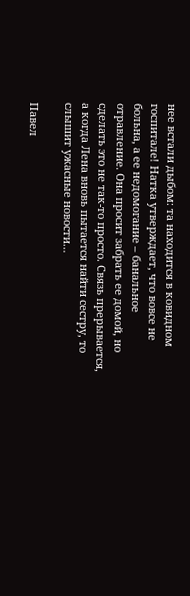нее встали дыбом: та находится в ковидном госпитале! Натка утверждает, что вовсе не больна, а ее недомогание – банальное отравление. Она просит забрать ее домой, но сделать это не так-то просто. Связь прерывается, а когда Лена вновь пытается найти сестру, то слышит ужасные новости…

Павел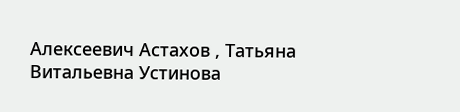Алексеевич Астахов , Татьяна Витальевна Устинова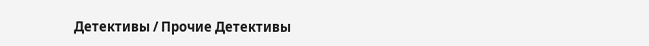Детективы / Прочие Детективы